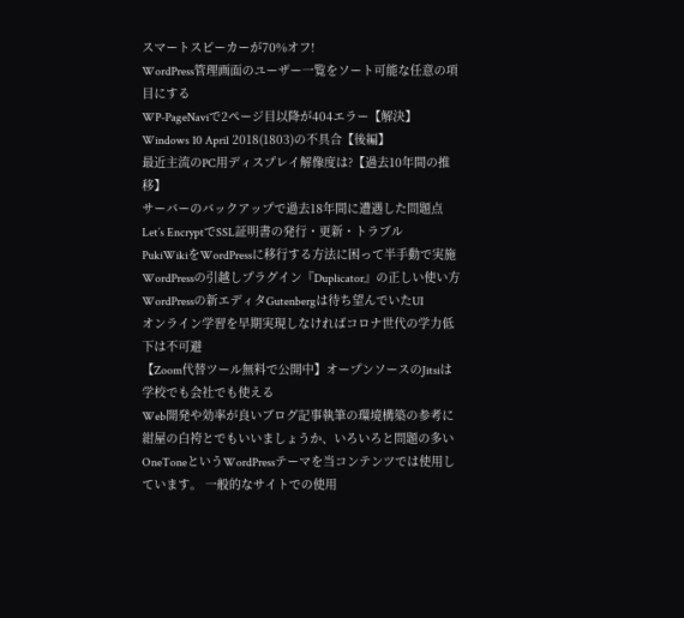スマートスピーカーが70%オフ!
WordPress管理画面のユーザー一覧をソート可能な任意の項目にする
WP-PageNaviで2ページ目以降が404エラー【解決】
Windows 10 April 2018(1803)の不具合【後編】
最近主流のPC用ディスプレイ解像度は?【過去10年間の推移】
サーバーのバックアップで過去18年間に遭遇した問題点
Let’s EncryptでSSL証明書の発行・更新・トラブル
PukiWikiをWordPressに移行する方法に困って半手動で実施
WordPressの引越しプラグイン『Duplicator』の正しい使い方
WordPressの新エディタGutenbergは待ち望んでいたUI
オンライン学習を早期実現しなければコロナ世代の学力低下は不可避
【Zoom代替ツール無料で公開中】オープンソースのJitsiは学校でも会社でも使える
Web開発や効率が良いブログ記事執筆の環境構築の参考に
紺屋の白袴とでもいいましょうか、いろいろと問題の多いOneToneというWordPressテーマを当コンテンツでは使用しています。 一般的なサイトでの使用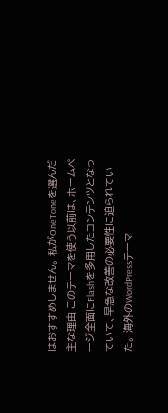はおすすめしません。 私がOneToneを選んだ主な理由 このテーマを使う以前は、ホームページ全面にFlashを多用したコンテンツとなっていて、早急な改善の必要性に迫られていた。 海外のWordPressテーマ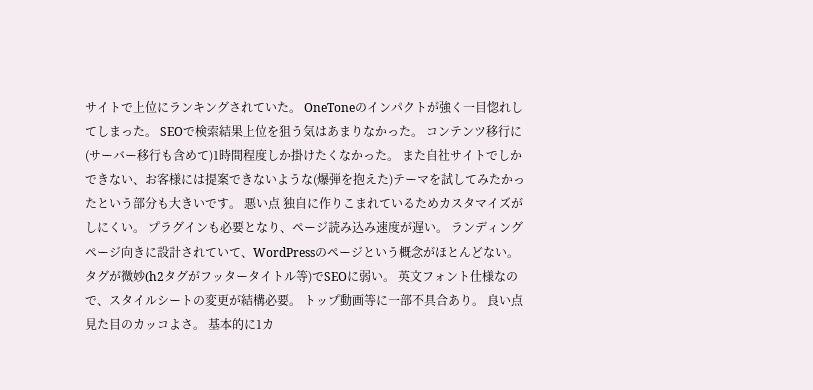サイトで上位にランキングされていた。 OneToneのインパクトが強く一目惚れしてしまった。 SEOで検索結果上位を狙う気はあまりなかった。 コンテンツ移行に(サーバー移行も含めて)1時間程度しか掛けたくなかった。 また自社サイトでしかできない、お客様には提案できないような(爆弾を抱えた)テーマを試してみたかったという部分も大きいです。 悪い点 独自に作りこまれているためカスタマイズがしにくい。 プラグインも必要となり、ページ読み込み速度が遅い。 ランディングページ向きに設計されていて、WordPressのページという概念がほとんどない。 タグが微妙(h2タグがフッタータイトル等)でSEOに弱い。 英文フォント仕様なので、スタイルシートの変更が結構必要。 トップ動画等に一部不具合あり。 良い点 見た目のカッコよさ。 基本的に1カ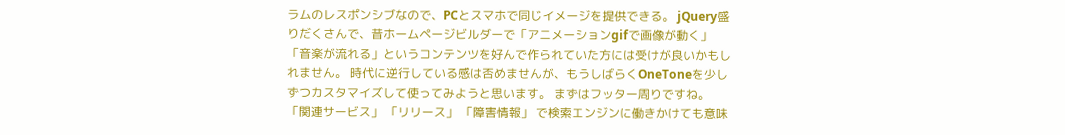ラムのレスポンシブなので、PCとスマホで同じイメージを提供できる。 jQuery盛りだくさんで、昔ホームページビルダーで「アニメーションgifで画像が動く」「音楽が流れる」というコンテンツを好んで作られていた方には受けが良いかもしれません。 時代に逆行している感は否めませんが、もうしばらくOneToneを少しずつカスタマイズして使ってみようと思います。 まずはフッター周りですね。 「関連サービス」 「リリース」 「障害情報」 で検索エンジンに働きかけても意味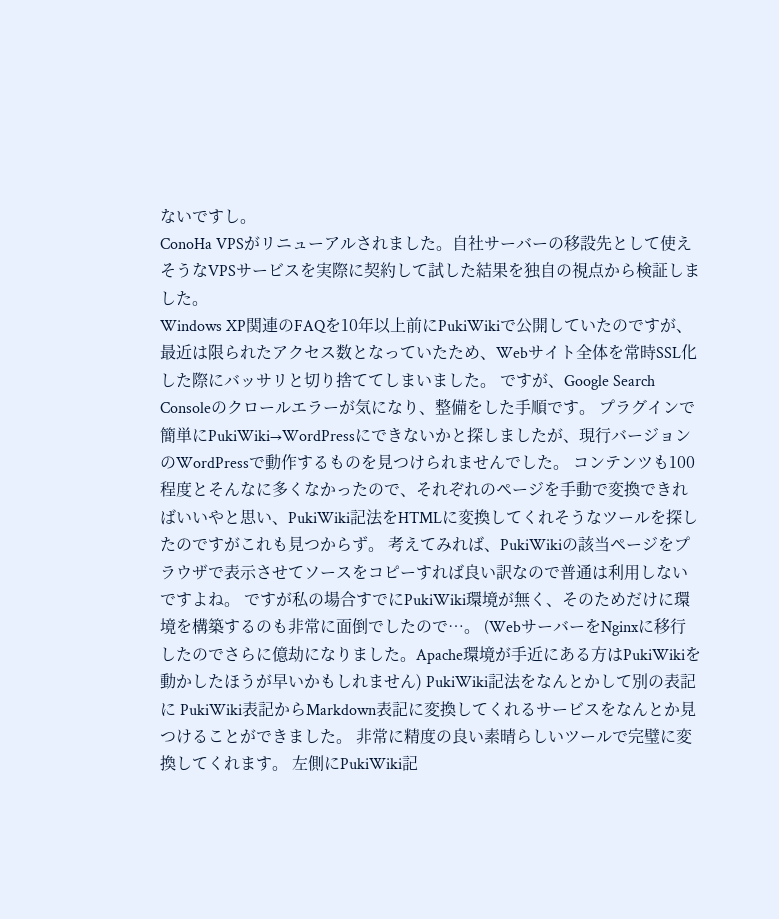ないですし。
ConoHa VPSがリニューアルされました。自社サーバーの移設先として使えそうなVPSサービスを実際に契約して試した結果を独自の視点から検証しました。
Windows XP関連のFAQを10年以上前にPukiWikiで公開していたのですが、最近は限られたアクセス数となっていたため、Webサイト全体を常時SSL化した際にバッサリと切り捨ててしまいました。 ですが、Google Search Consoleのクロールエラーが気になり、整備をした手順です。 プラグインで簡単にPukiWiki→WordPressにできないかと探しましたが、現行バージョンのWordPressで動作するものを見つけられませんでした。 コンテンツも100程度とそんなに多くなかったので、それぞれのページを手動で変換できればいいやと思い、PukiWiki記法をHTMLに変換してくれそうなツールを探したのですがこれも見つからず。 考えてみれば、PukiWikiの該当ページをプラウザで表示させてソースをコピーすれば良い訳なので普通は利用しないですよね。 ですが私の場合すでにPukiWiki環境が無く、そのためだけに環境を構築するのも非常に面倒でしたので…。 (WebサーバーをNginxに移行したのでさらに億劫になりました。Apache環境が手近にある方はPukiWikiを動かしたほうが早いかもしれません) PukiWiki記法をなんとかして別の表記に PukiWiki表記からMarkdown表記に変換してくれるサービスをなんとか見つけることができました。 非常に精度の良い素晴らしいツールで完璧に変換してくれます。 左側にPukiWiki記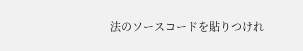法のソースコードを貼りつけれ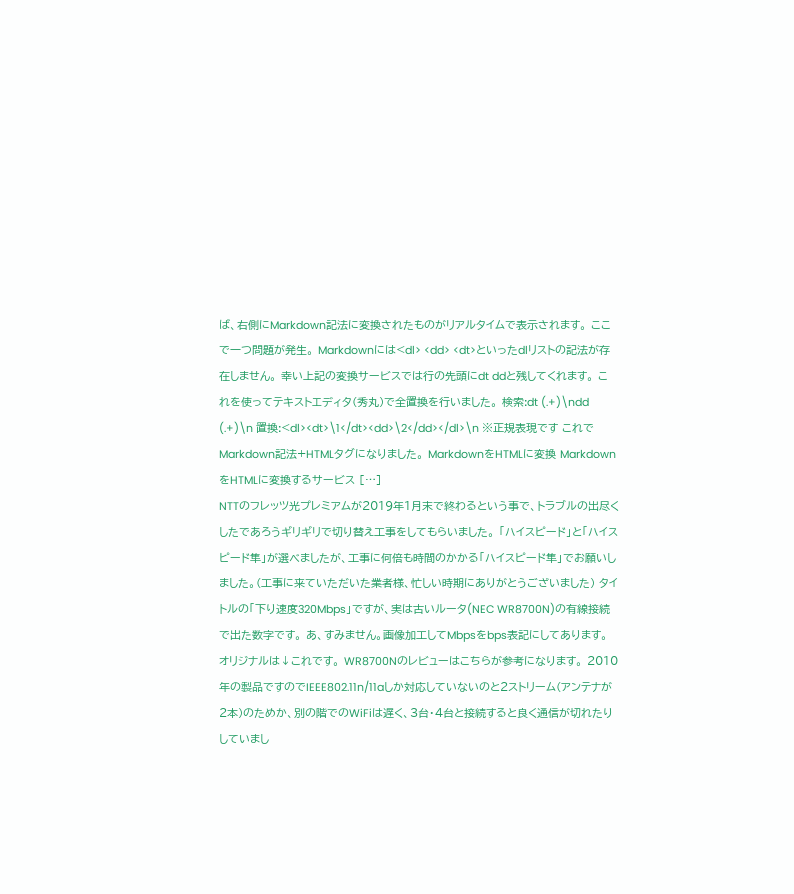ば、右側にMarkdown記法に変換されたものがリアルタイムで表示されます。 ここで一つ問題が発生。 Markdownには<dl> <dd> <dt>といったdlリストの記法が存在しません。 幸い上記の変換サービスでは行の先頭にdt ddと残してくれます。 これを使ってテキストエディタ(秀丸)で全置換を行いました。 検索:dt (.+)\ndd (.+)\n 置換:<dl><dt>\1</dt><dd>\2</dd></dl>\n ※正規表現です これでMarkdown記法+HTMLタグになりました。 MarkdownをHTMLに変換 MarkdownをHTMLに変換するサービス […]
NTTのフレッツ光プレミアムが2019年1月末で終わるという事で、トラブルの出尽くしたであろうギリギリで切り替え工事をしてもらいました。 「ハイスピード」と「ハイスピード隼」が選べましたが、工事に何倍も時間のかかる「ハイスピード隼」でお願いしました。(工事に来ていただいた業者様、忙しい時期にありがとうございました) タイトルの「下り速度320Mbps」ですが、実は古いルータ(NEC WR8700N)の有線接続で出た数字です。 あ、すみません。画像加工してMbpsをbps表記にしてあります。 オリジナルは↓これです。 WR8700Nのレビューはこちらが参考になります。 2010年の製品ですのでIEEE802.11n/11aしか対応していないのと2ストリーム(アンテナが2本)のためか、別の階でのWiFiは遅く、3台・4台と接続すると良く通信が切れたりしていまし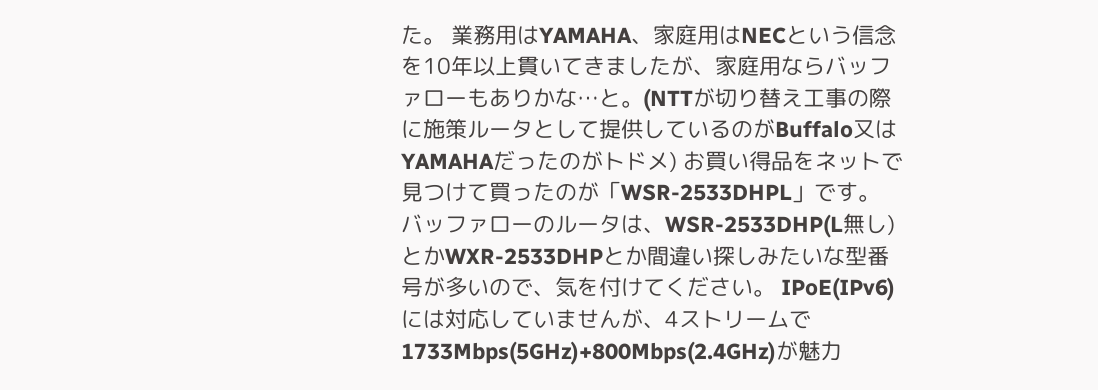た。 業務用はYAMAHA、家庭用はNECという信念を10年以上貫いてきましたが、家庭用ならバッファローもありかな…と。(NTTが切り替え工事の際に施策ルータとして提供しているのがBuffalo又はYAMAHAだったのがトドメ) お買い得品をネットで見つけて買ったのが「WSR-2533DHPL」です。 バッファローのルータは、WSR-2533DHP(L無し)とかWXR-2533DHPとか間違い探しみたいな型番号が多いので、気を付けてください。 IPoE(IPv6)には対応していませんが、4ストリームで1733Mbps(5GHz)+800Mbps(2.4GHz)が魅力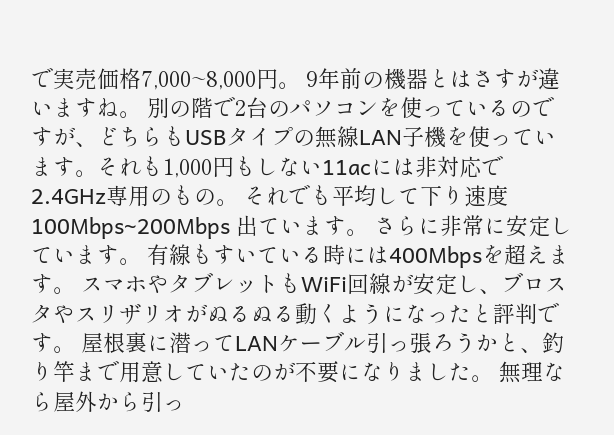で実売価格7,000~8,000円。 9年前の機器とはさすが違いますね。 別の階で2台のパソコンを使っているのですが、どちらもUSBタイプの無線LAN子機を使っています。それも1,000円もしない11acには非対応で2.4GHz専用のもの。 それでも平均して下り速度100Mbps~200Mbps 出ています。 さらに非常に安定しています。 有線もすいている時には400Mbpsを超えます。 スマホやタブレットもWiFi回線が安定し、ブロスタやスリザリオがぬるぬる動くようになったと評判です。 屋根裏に潜ってLANケーブル引っ張ろうかと、釣り竿まで用意していたのが不要になりました。 無理なら屋外から引っ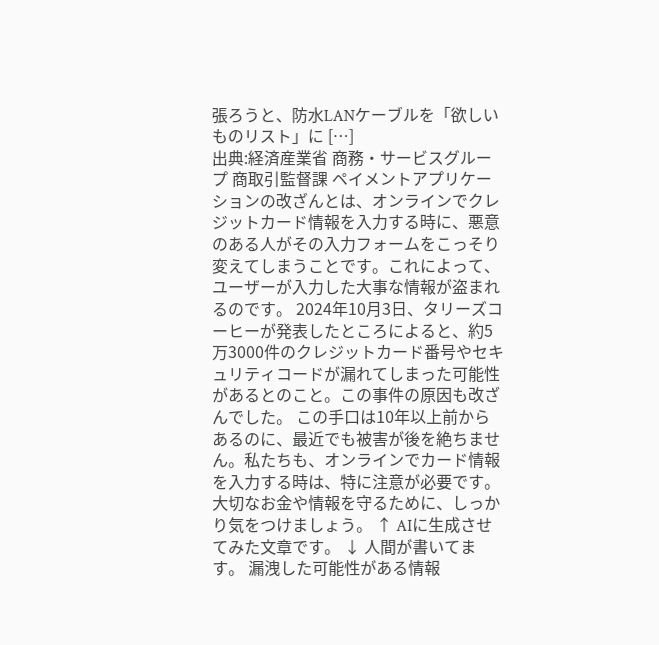張ろうと、防水LANケーブルを「欲しいものリスト」に […]
出典:経済産業省 商務・サービスグループ 商取引監督課 ペイメントアプリケーションの改ざんとは、オンラインでクレジットカード情報を入力する時に、悪意のある人がその入力フォームをこっそり変えてしまうことです。これによって、ユーザーが入力した大事な情報が盗まれるのです。 2024年10月3日、タリーズコーヒーが発表したところによると、約5万3000件のクレジットカード番号やセキュリティコードが漏れてしまった可能性があるとのこと。この事件の原因も改ざんでした。 この手口は10年以上前からあるのに、最近でも被害が後を絶ちません。私たちも、オンラインでカード情報を入力する時は、特に注意が必要です。大切なお金や情報を守るために、しっかり気をつけましょう。 ↑ AIに生成させてみた文章です。 ↓ 人間が書いてます。 漏洩した可能性がある情報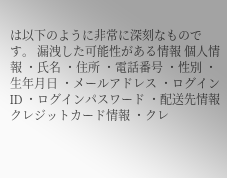は以下のように非常に深刻なものです。 漏洩した可能性がある情報 個人情報 ・氏名 ・住所 ・電話番号 ・性別 ・生年月日 ・メールアドレス ・ログインID ・ログインパスワード ・配送先情報 クレジットカード情報 ・クレ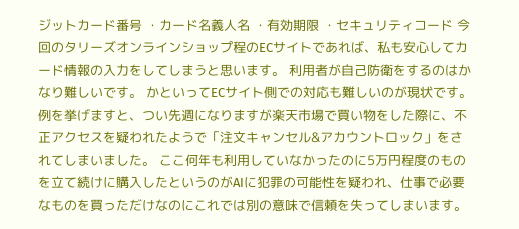ジットカード番号 ・カード名義人名 ・有効期限 ・セキュリティコード 今回のタリーズオンラインショップ程のECサイトであれば、私も安心してカード情報の入力をしてしまうと思います。 利用者が自己防衛をするのはかなり難しいです。 かといってECサイト側での対応も難しいのが現状です。 例を挙げますと、つい先週になりますが楽天市場で買い物をした際に、不正アクセスを疑われたようで「注文キャンセル&アカウントロック」をされてしまいました。 ここ何年も利用していなかったのに5万円程度のものを立て続けに購入したというのがAIに犯罪の可能性を疑われ、仕事で必要なものを買っただけなのにこれでは別の意味で信頼を失ってしまいます。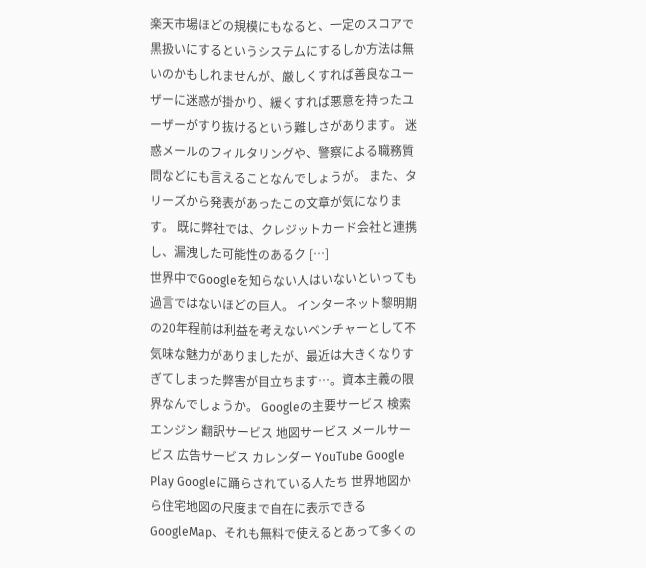楽天市場ほどの規模にもなると、一定のスコアで黒扱いにするというシステムにするしか方法は無いのかもしれませんが、厳しくすれば善良なユーザーに迷惑が掛かり、緩くすれば悪意を持ったユーザーがすり抜けるという難しさがあります。 迷惑メールのフィルタリングや、警察による職務質問などにも言えることなんでしょうが。 また、タリーズから発表があったこの文章が気になります。 既に弊社では、クレジットカード会社と連携し、漏洩した可能性のあるク […]
世界中でGoogleを知らない人はいないといっても過言ではないほどの巨人。 インターネット黎明期の20年程前は利益を考えないベンチャーとして不気味な魅力がありましたが、最近は大きくなりすぎてしまった弊害が目立ちます…。資本主義の限界なんでしょうか。 Googleの主要サービス 検索エンジン 翻訳サービス 地図サービス メールサービス 広告サービス カレンダー YouTube Google Play Googleに踊らされている人たち 世界地図から住宅地図の尺度まで自在に表示できるGoogleMap、それも無料で使えるとあって多くの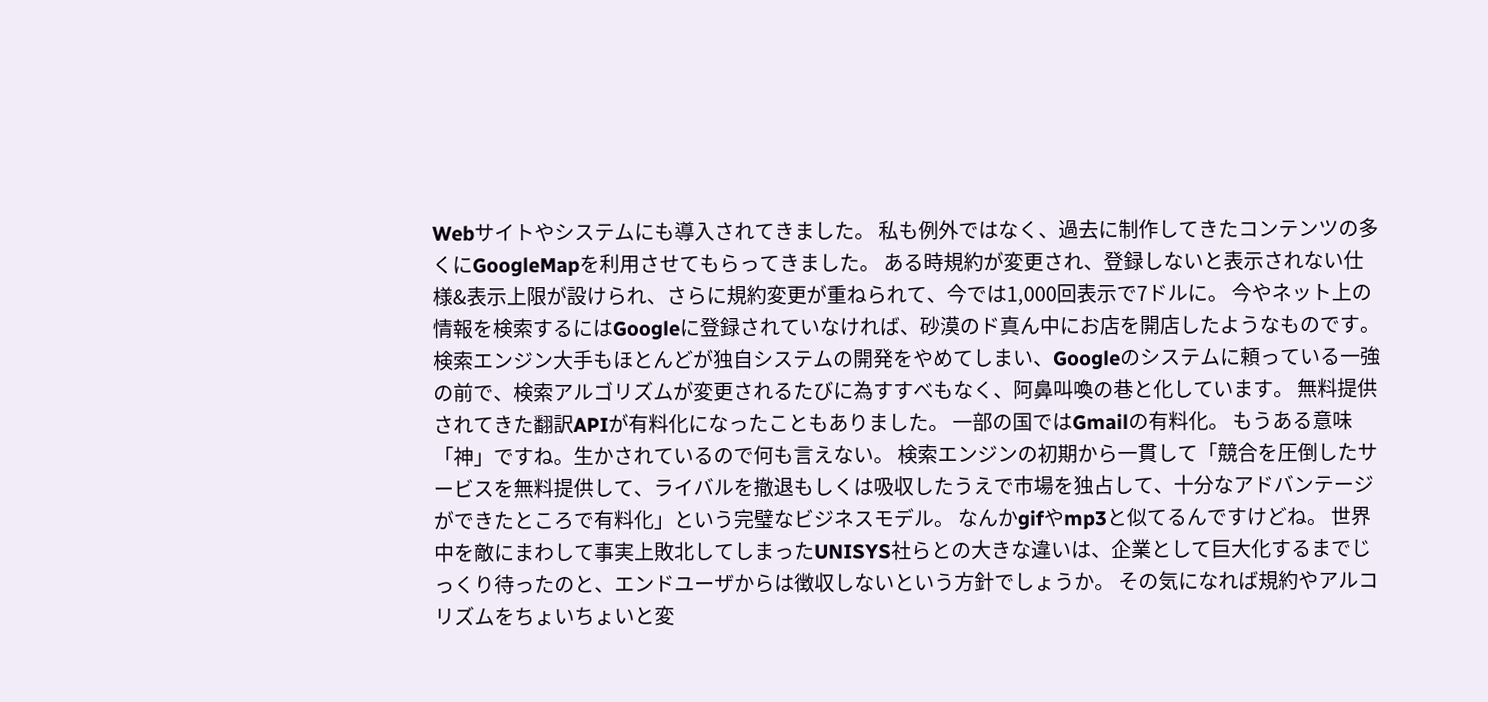Webサイトやシステムにも導入されてきました。 私も例外ではなく、過去に制作してきたコンテンツの多くにGoogleMapを利用させてもらってきました。 ある時規約が変更され、登録しないと表示されない仕様&表示上限が設けられ、さらに規約変更が重ねられて、今では1,000回表示で7ドルに。 今やネット上の情報を検索するにはGoogleに登録されていなければ、砂漠のド真ん中にお店を開店したようなものです。 検索エンジン大手もほとんどが独自システムの開発をやめてしまい、Googleのシステムに頼っている一強の前で、検索アルゴリズムが変更されるたびに為すすべもなく、阿鼻叫喚の巷と化しています。 無料提供されてきた翻訳APIが有料化になったこともありました。 一部の国ではGmailの有料化。 もうある意味「神」ですね。生かされているので何も言えない。 検索エンジンの初期から一貫して「競合を圧倒したサービスを無料提供して、ライバルを撤退もしくは吸収したうえで市場を独占して、十分なアドバンテージができたところで有料化」という完璧なビジネスモデル。 なんかgifやmp3と似てるんですけどね。 世界中を敵にまわして事実上敗北してしまったUNISYS社らとの大きな違いは、企業として巨大化するまでじっくり待ったのと、エンドユーザからは徴収しないという方針でしょうか。 その気になれば規約やアルコリズムをちょいちょいと変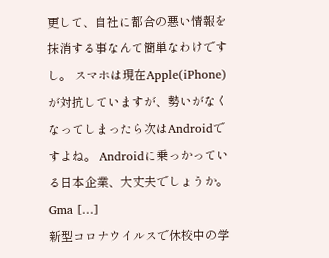更して、自社に都合の悪い情報を抹消する事なんて簡単なわけですし。 スマホは現在Apple(iPhone)が対抗していますが、勢いがなくなってしまったら次はAndroidですよね。 Androidに乗っかっている日本企業、大丈夫でしょうか。 Gma […]
新型コロナウイルスで休校中の学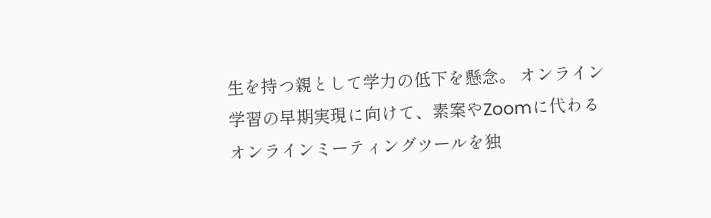生を持つ親として学力の低下を懸念。 オンライン学習の早期実現に向けて、素案やZoomに代わるオンラインミーティングツールを独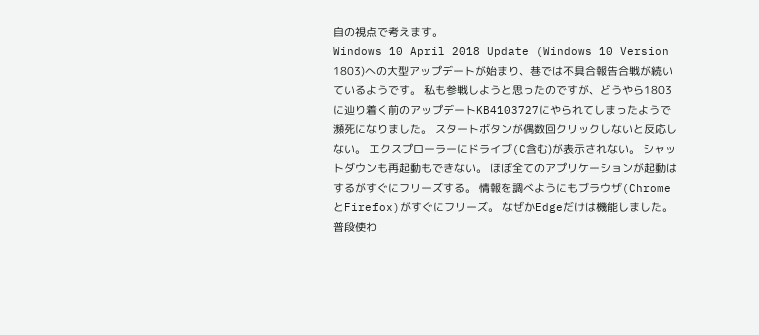自の視点で考えます。
Windows 10 April 2018 Update (Windows 10 Version 1803)への大型アップデートが始まり、巷では不具合報告合戦が続いているようです。 私も参戦しようと思ったのですが、どうやら1803に辿り着く前のアップデートKB4103727にやられてしまったようで瀕死になりました。 スタートボタンが偶数回クリックしないと反応しない。 エクスプローラーにドライブ(C含む)が表示されない。 シャットダウンも再起動もできない。 ほぼ全てのアプリケーションが起動はするがすぐにフリーズする。 情報を調べようにもブラウザ(ChromeとFirefox)がすぐにフリーズ。 なぜかEdgeだけは機能しました。 普段使わ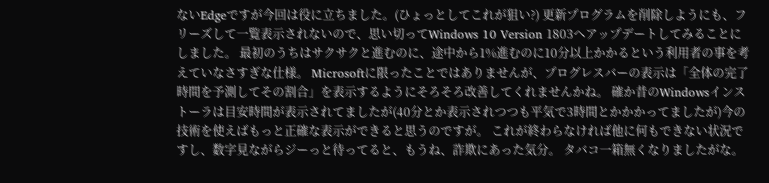ないEdgeですが今回は役に立ちました。(ひょっとしてこれが狙い?) 更新プログラムを削除しようにも、フリーズして一覧表示されないので、思い切ってWindows 10 Version 1803へアップデートしてみることにしました。 最初のうちはサクサクと進むのに、途中から1%進むのに10分以上かかるという利用者の事を考えていなさすぎな仕様。 Microsoftに限ったことではありませんが、プログレスバーの表示は「全体の完了時間を予測してその割合」を表示するようにそろそろ改善してくれませんかね。 確か昔のWindowsインストーラは目安時間が表示されてましたが(40分とか表示されつつも平気で3時間とかかかってましたが)今の技術を使えばもっと正確な表示ができると思うのですが。 これが終わらなければ他に何もできない状況ですし、数字見ながらジーっと待ってると、もうね、詐欺にあった気分。 タバコ一箱無くなりましたがな。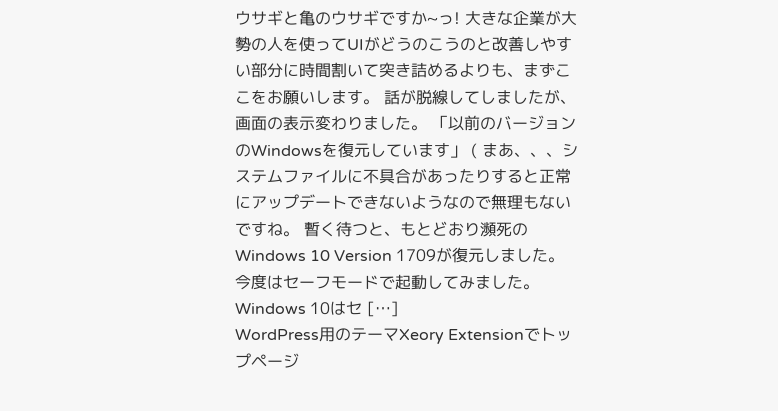ウサギと亀のウサギですか~っ! 大きな企業が大勢の人を使ってUIがどうのこうのと改善しやすい部分に時間割いて突き詰めるよりも、まずここをお願いします。 話が脱線してしましたが、画面の表示変わりました。 「以前のバージョンのWindowsを復元しています」 ( まあ、、、システムファイルに不具合があったりすると正常にアップデートできないようなので無理もないですね。 暫く待つと、もとどおり瀕死のWindows 10 Version 1709が復元しました。 今度はセーフモードで起動してみました。 Windows 10はセ […]
WordPress用のテーマXeory Extensionでトップページ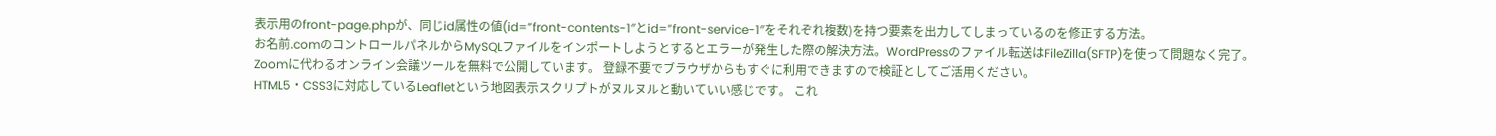表示用のfront-page.phpが、同じid属性の値(id=”front-contents-1″とid=”front-service-1″をそれぞれ複数)を持つ要素を出力してしまっているのを修正する方法。
お名前.comのコントロールパネルからMySQLファイルをインポートしようとするとエラーが発生した際の解決方法。WordPressのファイル転送はFileZilla(SFTP)を使って問題なく完了。
Zoomに代わるオンライン会議ツールを無料で公開しています。 登録不要でブラウザからもすぐに利用できますので検証としてご活用ください。
HTML5・CSS3に対応しているLeafletという地図表示スクリプトがヌルヌルと動いていい感じです。 これ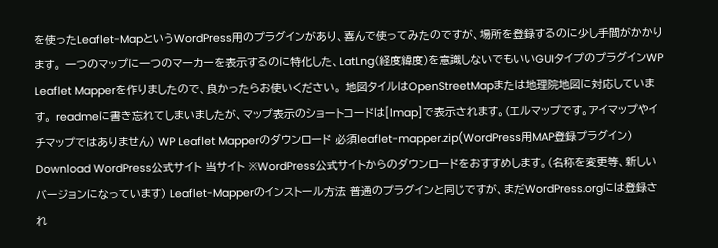を使ったLeaflet-MapというWordPress用のプラグインがあり、喜んで使ってみたのですが、場所を登録するのに少し手間がかかります。 一つのマップに一つのマーカーを表示するのに特化した、LatLng(経度緯度)を意識しないでもいいGUIタイプのプラグインWP Leaflet Mapperを作りましたので、良かったらお使いください。 地図タイルはOpenStreetMapまたは地理院地図に対応しています。 readmeに書き忘れてしまいましたが、マップ表示のショートコードは[lmap]で表示されます。(エルマップです。アイマップやイチマップではありません) WP Leaflet Mapperのダウンロード 必須leaflet-mapper.zip(WordPress用MAP登録プラグイン) Download WordPress公式サイト 当サイト ※WordPress公式サイトからのダウンロードをおすすめします。(名称を変更等、新しいバージョンになっています) Leaflet-Mapperのインストール方法 普通のプラグインと同じですが、まだWordPress.orgには登録され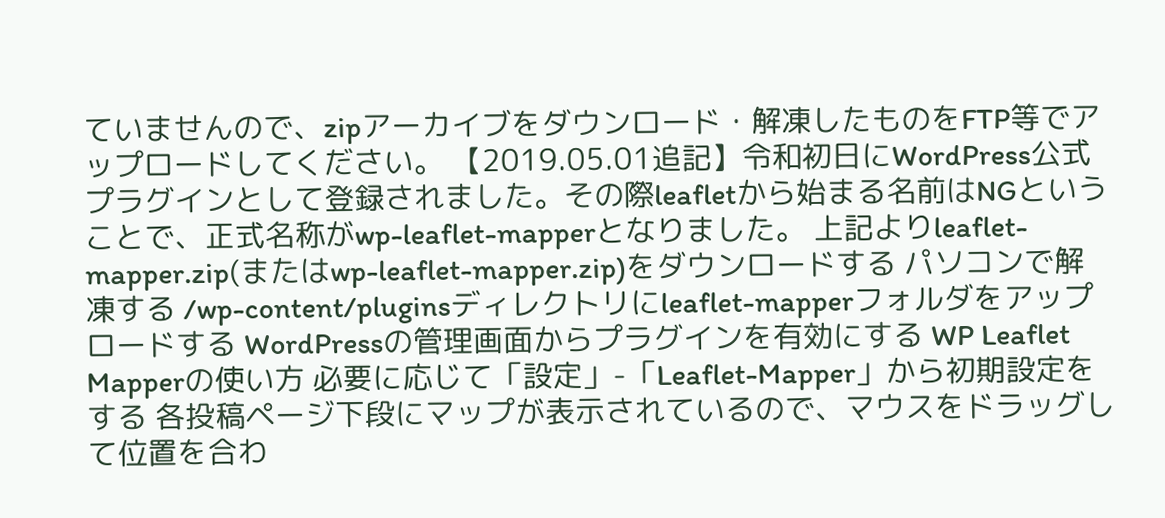ていませんので、zipアーカイブをダウンロード・解凍したものをFTP等でアップロードしてください。 【2019.05.01追記】令和初日にWordPress公式プラグインとして登録されました。その際leafletから始まる名前はNGということで、正式名称がwp-leaflet-mapperとなりました。 上記よりleaflet-mapper.zip(またはwp-leaflet-mapper.zip)をダウンロードする パソコンで解凍する /wp-content/pluginsディレクトリにleaflet-mapperフォルダをアップロードする WordPressの管理画面からプラグインを有効にする WP Leaflet Mapperの使い方 必要に応じて「設定」-「Leaflet-Mapper」から初期設定をする 各投稿ページ下段にマップが表示されているので、マウスをドラッグして位置を合わ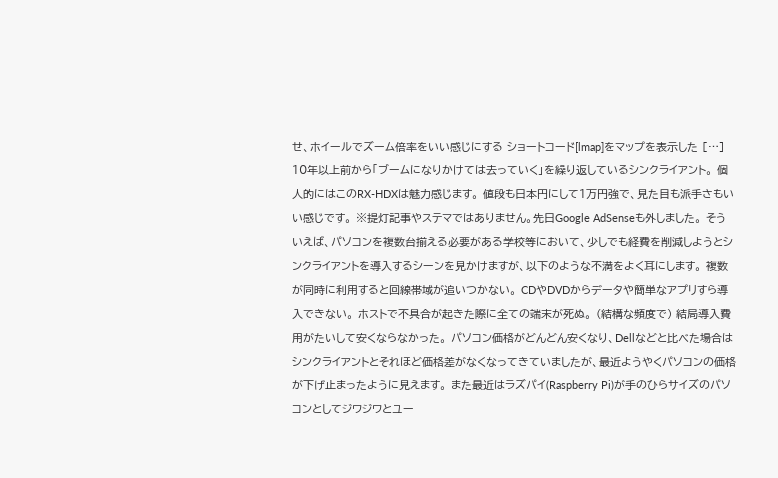せ、ホイールでズーム倍率をいい感じにする ショートコード[lmap]をマップを表示した […]
10年以上前から「ブームになりかけては去っていく」を繰り返しているシンクライアント。 個人的にはこのRX-HDXは魅力感じます。 値段も日本円にして1万円強で、見た目も派手さもいい感じです。 ※提灯記事やステマではありません。先日Google AdSenseも外しました。 そういえば、パソコンを複数台揃える必要がある学校等において、少しでも経費を削減しようとシンクライアントを導入するシーンを見かけますが、以下のような不満をよく耳にします。 複数が同時に利用すると回線帯域が追いつかない。 CDやDVDからデータや簡単なアプリすら導入できない。 ホストで不具合が起きた際に全ての端末が死ぬ。 (結構な頻度で) 結局導入費用がたいして安くならなかった。 パソコン価格がどんどん安くなり、Dellなどと比べた場合はシンクライアントとそれほど価格差がなくなってきていましたが、最近ようやくパソコンの価格が下げ止まったように見えます。 また最近はラズパイ(Raspberry Pi)が手のひらサイズのパソコンとしてジワジワとユー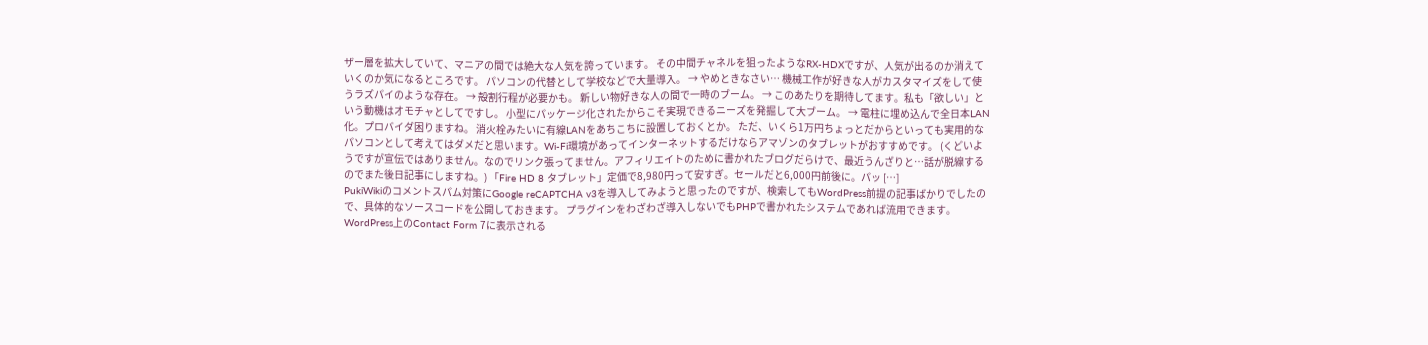ザー層を拡大していて、マニアの間では絶大な人気を誇っています。 その中間チャネルを狙ったようなRX-HDXですが、人気が出るのか消えていくのか気になるところです。 パソコンの代替として学校などで大量導入。 → やめときなさい… 機械工作が好きな人がカスタマイズをして使うラズパイのような存在。 → 殻割行程が必要かも。 新しい物好きな人の間で一時のブーム。 → このあたりを期待してます。私も「欲しい」という動機はオモチャとしてですし。 小型にパッケージ化されたからこそ実現できるニーズを発掘して大ブーム。 → 電柱に埋め込んで全日本LAN化。プロバイダ困りますね。 消火栓みたいに有線LANをあちこちに設置しておくとか。 ただ、いくら1万円ちょっとだからといっても実用的なパソコンとして考えてはダメだと思います。Wi-Fi環境があってインターネットするだけならアマゾンのタブレットがおすすめです。 (くどいようですが宣伝ではありません。なのでリンク張ってません。アフィリエイトのために書かれたブログだらけで、最近うんざりと…話が脱線するのでまた後日記事にしますね。) 「Fire HD 8 タブレット」定価で8,980円って安すぎ。セールだと6,000円前後に。パッ […]
PukiWikiのコメントスパム対策にGoogle reCAPTCHA v3を導入してみようと思ったのですが、検索してもWordPress前提の記事ばかりでしたので、具体的なソースコードを公開しておきます。 プラグインをわざわざ導入しないでもPHPで書かれたシステムであれば流用できます。 WordPress上のContact Form 7に表示される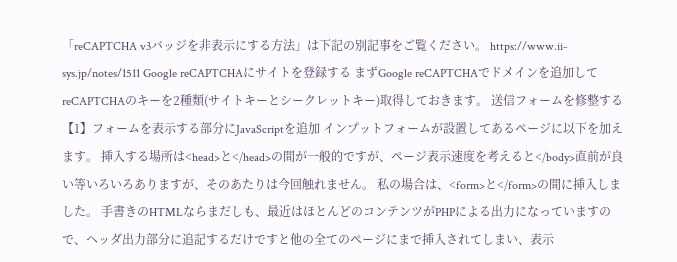「reCAPTCHA v3バッジを非表示にする方法」は下記の別記事をご覧ください。 https://www.ii-sys.jp/notes/1511 Google reCAPTCHAにサイトを登録する まずGoogle reCAPTCHAでドメインを追加してreCAPTCHAのキーを2種類(サイトキーとシークレットキー)取得しておきます。 送信フォームを修整する 【1】フォームを表示する部分にJavaScriptを追加 インプットフォームが設置してあるページに以下を加えます。 挿入する場所は<head>と</head>の間が一般的ですが、ページ表示速度を考えると</body>直前が良い等いろいろありますが、そのあたりは今回触れません。 私の場合は、<form>と</form>の間に挿入しました。 手書きのHTMLならまだしも、最近はほとんどのコンテンツがPHPによる出力になっていますので、ヘッダ出力部分に追記するだけですと他の全てのページにまで挿入されてしまい、表示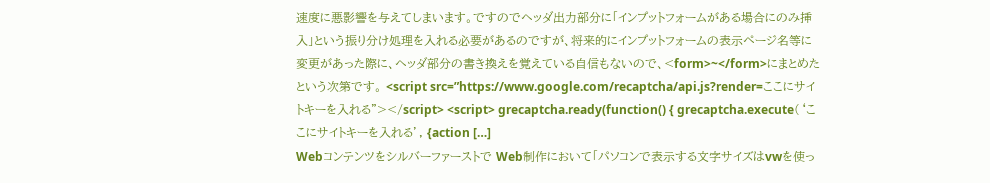速度に悪影響を与えてしまいます。ですのでヘッダ出力部分に「インプットフォームがある場合にのみ挿入」という振り分け処理を入れる必要があるのですが、将来的にインプットフォームの表示ページ名等に変更があった際に、ヘッダ部分の書き換えを覚えている自信もないので、<form>~</form>にまとめたという次第です。 <script src=”https://www.google.com/recaptcha/api.js?render=ここにサイトキーを入れる”></script> <script> grecaptcha.ready(function() { grecaptcha.execute(‘ここにサイトキーを入れる’, {action […]
Webコンテンツをシルバーファーストで Web制作において「パソコンで表示する文字サイズはvwを使っ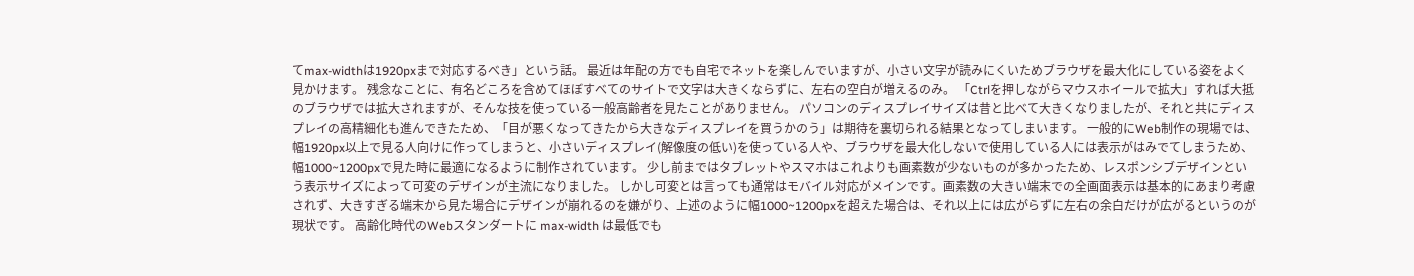てmax-widthは1920pxまで対応するべき」という話。 最近は年配の方でも自宅でネットを楽しんでいますが、小さい文字が読みにくいためブラウザを最大化にしている姿をよく見かけます。 残念なことに、有名どころを含めてほぼすべてのサイトで文字は大きくならずに、左右の空白が増えるのみ。 「Ctrlを押しながらマウスホイールで拡大」すれば大抵のブラウザでは拡大されますが、そんな技を使っている一般高齢者を見たことがありません。 パソコンのディスプレイサイズは昔と比べて大きくなりましたが、それと共にディスプレイの高精細化も進んできたため、「目が悪くなってきたから大きなディスプレイを買うかのう」は期待を裏切られる結果となってしまいます。 一般的にWeb制作の現場では、幅1920px以上で見る人向けに作ってしまうと、小さいディスプレイ(解像度の低い)を使っている人や、ブラウザを最大化しないで使用している人には表示がはみでてしまうため、幅1000~1200pxで見た時に最適になるように制作されています。 少し前まではタブレットやスマホはこれよりも画素数が少ないものが多かったため、レスポンシブデザインという表示サイズによって可変のデザインが主流になりました。 しかし可変とは言っても通常はモバイル対応がメインです。画素数の大きい端末での全画面表示は基本的にあまり考慮されず、大きすぎる端末から見た場合にデザインが崩れるのを嫌がり、上述のように幅1000~1200pxを超えた場合は、それ以上には広がらずに左右の余白だけが広がるというのが現状です。 高齢化時代のWebスタンダートに max-width は最低でも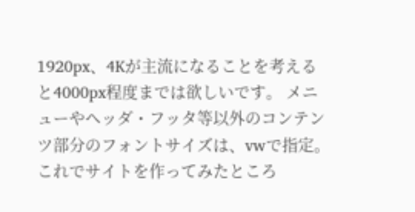1920px、4Kが主流になることを考えると4000px程度までは欲しいです。 メニューやヘッダ・フッタ等以外のコンテンツ部分のフォントサイズは、vwで指定。 これでサイトを作ってみたところ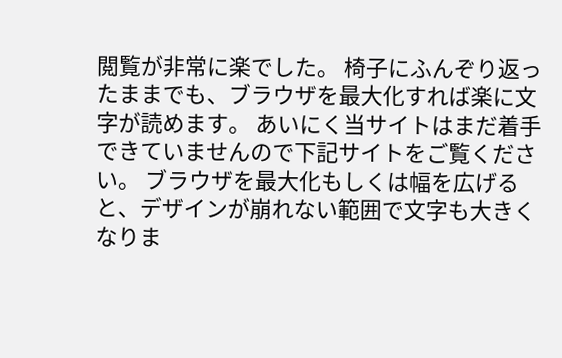閲覧が非常に楽でした。 椅子にふんぞり返ったままでも、ブラウザを最大化すれば楽に文字が読めます。 あいにく当サイトはまだ着手できていませんので下記サイトをご覧ください。 ブラウザを最大化もしくは幅を広げると、デザインが崩れない範囲で文字も大きくなりま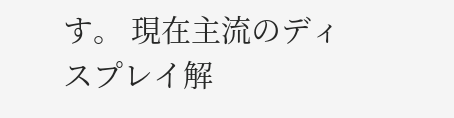す。 現在主流のディスプレイ解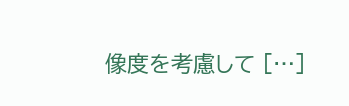像度を考慮して […]